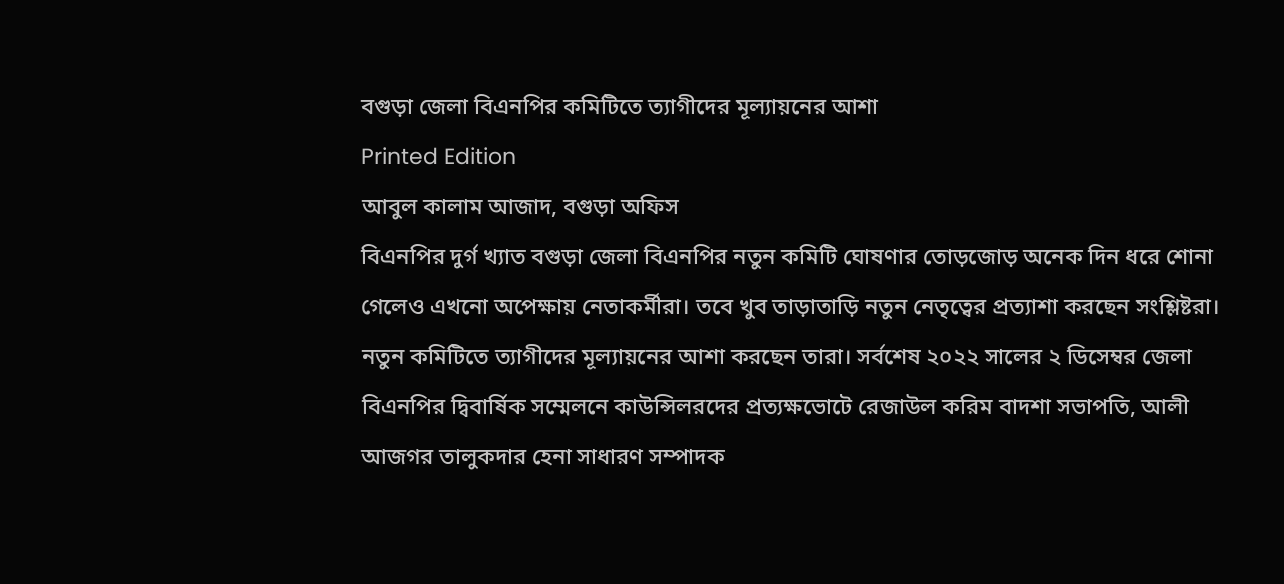বগুড়া জেলা বিএনপির কমিটিতে ত্যাগীদের মূল্যায়নের আশা
Printed Edition
আবুল কালাম আজাদ, বগুড়া অফিস
বিএনপির দুর্গ খ্যাত বগুড়া জেলা বিএনপির নতুন কমিটি ঘোষণার তোড়জোড় অনেক দিন ধরে শোনা গেলেও এখনো অপেক্ষায় নেতাকর্মীরা। তবে খুব তাড়াতাড়ি নতুন নেতৃত্বের প্রত্যাশা করছেন সংশ্লিষ্টরা। নতুন কমিটিতে ত্যাগীদের মূল্যায়নের আশা করছেন তারা। সর্বশেষ ২০২২ সালের ২ ডিসেম্বর জেলা বিএনপির দ্বিবার্ষিক সম্মেলনে কাউন্সিলরদের প্রত্যক্ষভোটে রেজাউল করিম বাদশা সভাপতি, আলী আজগর তালুকদার হেনা সাধারণ সম্পাদক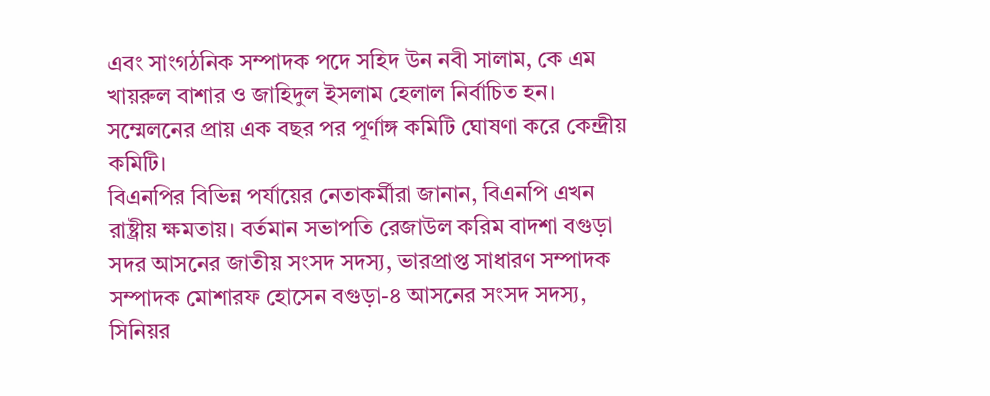এবং সাংগঠনিক সম্পাদক পদে সহিদ উন নবী সালাম, কে এম খায়রুল বাশার ও জাহিদুল ইসলাম হেলাল নির্বাচিত হন। সম্মেলনের প্রায় এক বছর পর পূর্ণাঙ্গ কমিটি ঘোষণা করে কেন্দ্রীয় কমিটি।
বিএনপির বিভিন্ন পর্যায়ের নেতাকর্মীরা জানান, বিএনপি এখন রাষ্ট্রীয় ক্ষমতায়। বর্তমান সভাপতি রেজাউল করিম বাদশা বগুড়া সদর আসনের জাতীয় সংসদ সদস্য, ভারপ্রাপ্ত সাধারণ সম্পাদক সম্পাদক মোশারফ হোসেন বগুড়া-৪ আসনের সংসদ সদস্য, সিনিয়র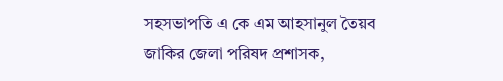সহসভাপতি এ কে এম আহসানুল তৈয়ব জাকির জেলা পরিষদ প্রশাসক,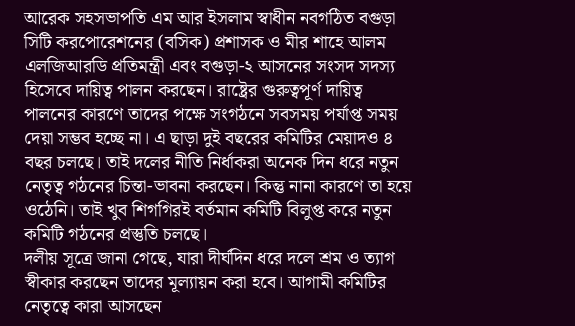আরেক সহসভাপতি এম আর ইসলাম স্বাধীন নবগঠিত বগুড়া সিটি করপোরেশনের (বসিক) প্রশাসক ও মীর শাহে আলম এলজিআরডি প্রতিমন্ত্রী এবং বগুড়া-২ আসনের সংসদ সদস্য হিসেবে দায়িত্ব পালন করছেন। রাষ্ট্রের গুরুত্বপূর্ণ দায়িত্ব পালনের কারণে তাদের পক্ষে সংগঠনে সবসময় পর্যাপ্ত সময় দেয়া সম্ভব হচ্ছে না। এ ছাড়া দুই বছরের কমিটির মেয়াদও ৪ বছর চলছে। তাই দলের নীতি নির্ধাকরা অনেক দিন ধরে নতুন নেতৃত্ব গঠনের চিন্তা-ভাবনা করছেন। কিন্তু নানা কারণে তা হয়ে ওঠেনি। তাই খুব শিগগিরই বর্তমান কমিটি বিলুপ্ত করে নতুন কমিটি গঠনের প্রস্তুতি চলছে।
দলীয় সূত্রে জানা গেছে, যারা দীর্ঘদিন ধরে দলে শ্রম ও ত্যাগ স্বীকার করছেন তাদের মূল্যায়ন করা হবে। আগামী কমিটির নেতৃত্বে কারা আসছেন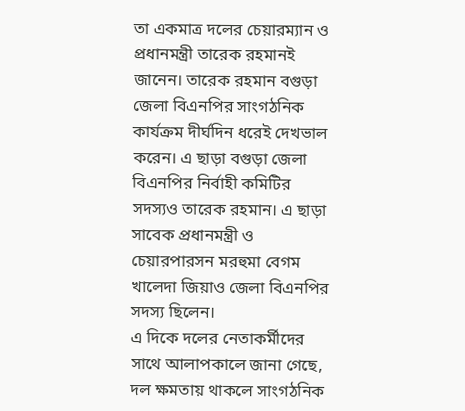তা একমাত্র দলের চেয়ারম্যান ও প্রধানমন্ত্রী তারেক রহমানই জানেন। তারেক রহমান বগুড়া জেলা বিএনপির সাংগঠনিক কার্যক্রম দীর্ঘদিন ধরেই দেখভাল করেন। এ ছাড়া বগুড়া জেলা বিএনপির নির্বাহী কমিটির সদস্যও তারেক রহমান। এ ছাড়া সাবেক প্রধানমন্ত্রী ও চেয়ারপারসন মরহুমা বেগম খালেদা জিয়াও জেলা বিএনপির সদস্য ছিলেন।
এ দিকে দলের নেতাকর্মীদের সাথে আলাপকালে জানা গেছে, দল ক্ষমতায় থাকলে সাংগঠনিক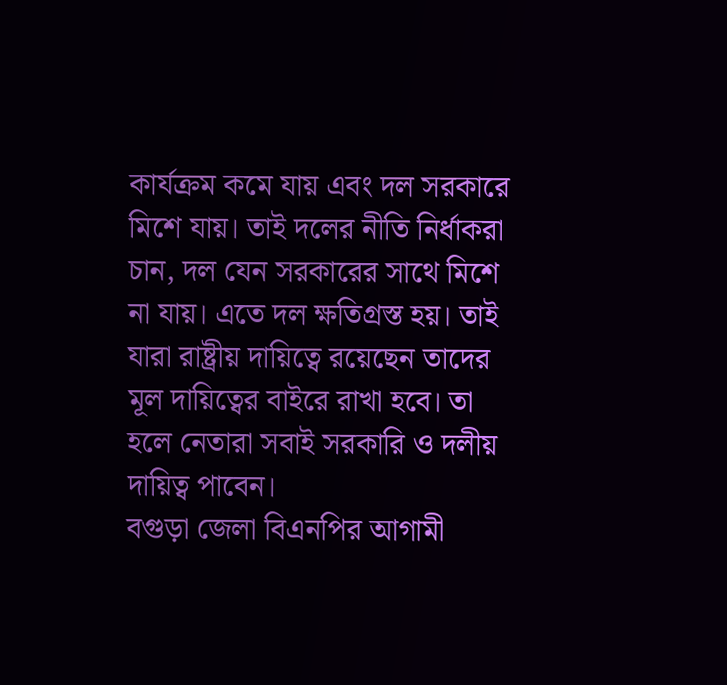কার্যক্রম কমে যায় এবং দল সরকারে মিশে যায়। তাই দলের নীতি নির্ধাকরা চান, দল যেন সরকারের সাথে মিশে না যায়। এতে দল ক্ষতিগ্রস্ত হয়। তাই যারা রাষ্ট্রীয় দায়িত্বে রয়েছেন তাদের মূল দায়িত্বের বাইরে রাখা হবে। তা হলে নেতারা সবাই সরকারি ও দলীয় দায়িত্ব পাবেন।
বগুড়া জেলা বিএনপির আগামী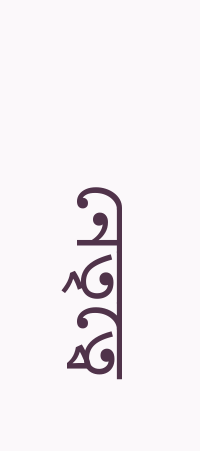নেতৃত্বে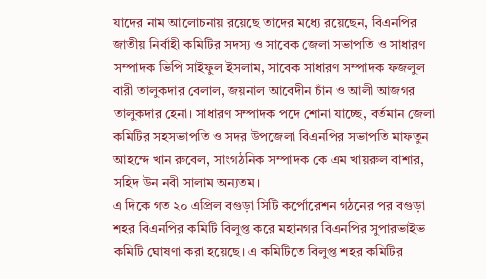যাদের নাম আলোচনায় রয়েছে তাদের মধ্যে রয়েছেন, বিএনপির জাতীয় নির্বাহী কমিটির সদস্য ও সাবেক জেলা সভাপতি ও সাধারণ সম্পাদক ভিপি সাইফুল ইসলাম, সাবেক সাধারণ সম্পাদক ফজলুল বারী তালুকদার বেলাল, জয়নাল আবেদীন চাঁন ও আলী আজগর তালুকদার হেনা। সাধারণ সম্পাদক পদে শোনা যাচ্ছে, বর্তমান জেলা কমিটির সহসভাপতি ও সদর উপজেলা বিএনপির সভাপতি মাফতুন আহম্দে খান রুবেল, সাংগঠনিক সম্পাদক কে এম খায়রুল বাশার, সহিদ উন নবী সালাম অন্যতম।
এ দিকে গত ২০ এপ্রিল বগুড়া সিটি কর্পোরেশন গঠনের পর বগুড়া শহর বিএনপির কমিটি বিলুপ্ত করে মহানগর বিএনপির সুপারভাইভ কমিটি ঘোষণা করা হয়েছে। এ কমিটিতে বিলুপ্ত শহর কমিটির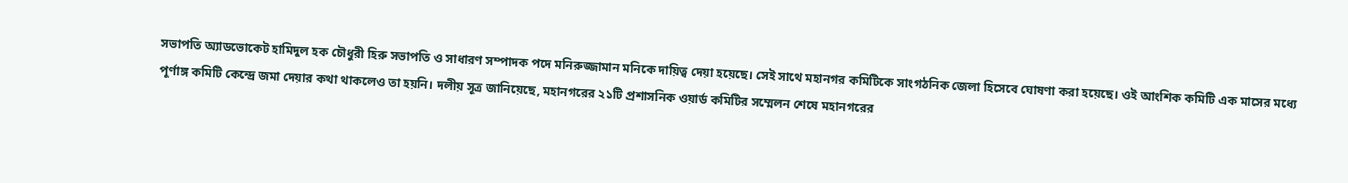সভাপতি অ্যাডভোকেট হামিদুল হক চৌধুরী হিরু সভাপতি ও সাধারণ সম্পাদক পদে মনিরুজ্জামান মনিকে দায়িত্ব দেয়া হয়েছে। সেই সাথে মহানগর কমিটিকে সাংগঠনিক জেলা হিসেবে ঘোষণা করা হয়েছে। ওই আংশিক কমিটি এক মাসের মধ্যে পূর্ণাঙ্গ কমিটি কেন্দ্রে জমা দেয়ার কথা থাকলেও তা হয়নি। দলীয় সূত্র জানিয়েছে, মহানগরের ২১টি প্রশাসনিক ওয়ার্ড কমিটির সম্মেলন শেষে মহানগরের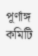পূর্ণাঙ্গ কমিটি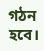গঠন হবে।